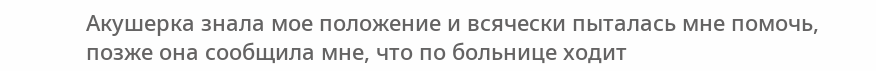Акушерка знала мое положение и всячески пыталась мне помочь, позже она сообщила мне, что по больнице ходит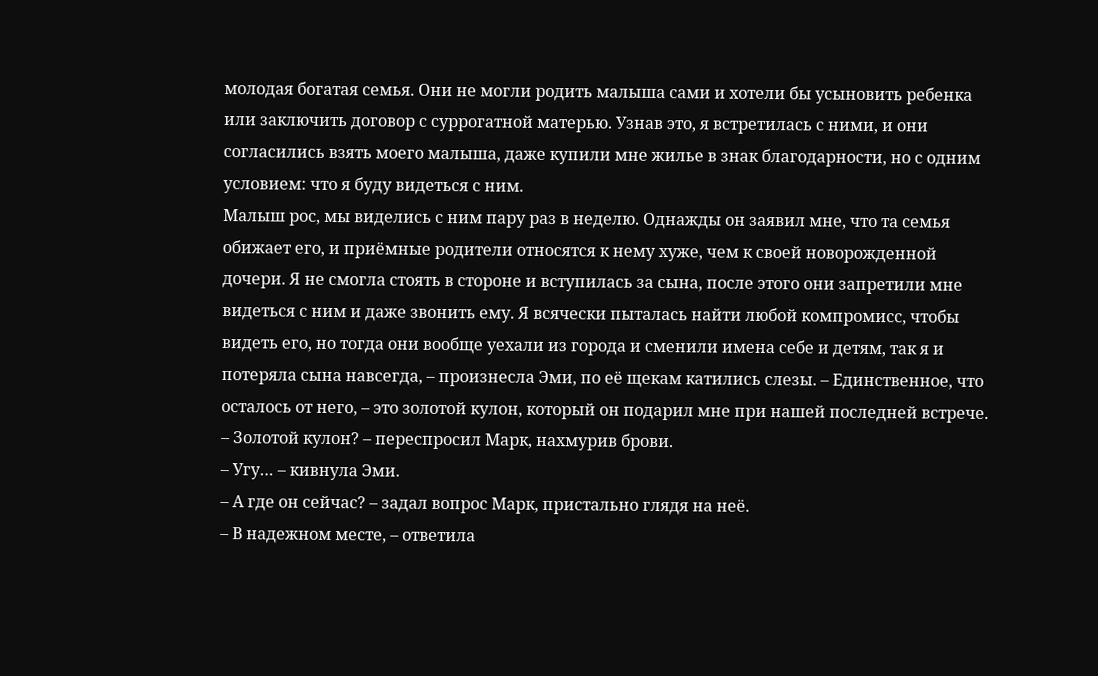молодая богатая семья. Они не могли родить малыша сами и хотели бы усыновить ребенка или заключить договор с суррогатной матерью. Узнав это, я встретилась с ними, и они согласились взять моего малыша, даже купили мне жилье в знак благодарности, но с одним условием: что я буду видеться с ним.
Малыш рос, мы виделись с ним пару раз в неделю. Однажды он заявил мне, что та семья обижает его, и приёмные родители относятся к нему хуже, чем к своей новорожденной дочери. Я не смогла стоять в стороне и вступилась за сына, после этого они запретили мне видеться с ним и даже звонить ему. Я всячески пыталась найти любой компромисс, чтобы видеть его, но тогда они вообще уехали из города и сменили имена себе и детям, так я и потеряла сына навсегда, – произнесла Эми, по её щекам катились слезы. – Единственное, что осталось от него, – это золотой кулон, который он подарил мне при нашей последней встрече.
– Золотой кулон? – переспросил Марк, нахмурив брови.
– Угу… – кивнула Эми.
– А где он сейчас? – задал вопрос Марк, пристально глядя на неё.
– В надежном месте, – ответила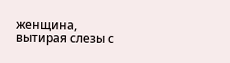женщина, вытирая слезы с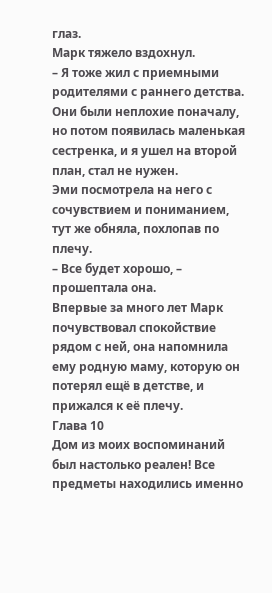глаз.
Марк тяжело вздохнул.
– Я тоже жил с приемными родителями с раннего детства. Они были неплохие поначалу, но потом появилась маленькая сестренка, и я ушел на второй план, стал не нужен.
Эми посмотрела на него с сочувствием и пониманием, тут же обняла, похлопав по плечу.
– Все будет хорошо, – прошептала она.
Впервые за много лет Марк почувствовал спокойствие рядом с ней, она напомнила ему родную маму, которую он потерял ещё в детстве, и прижался к её плечу.
Глава 10
Дом из моих воспоминаний был настолько реален! Все предметы находились именно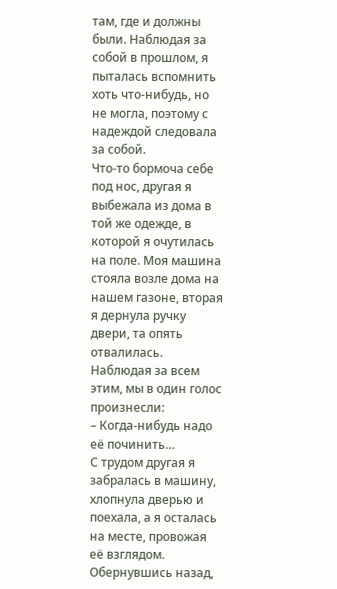там, где и должны были. Наблюдая за собой в прошлом, я пыталась вспомнить хоть что-нибудь, но не могла, поэтому с надеждой следовала за собой.
Что-то бормоча себе под нос, другая я выбежала из дома в той же одежде, в которой я очутилась на поле. Моя машина стояла возле дома на нашем газоне, вторая я дернула ручку двери, та опять отвалилась. Наблюдая за всем этим, мы в один голос произнесли:
– Когда-нибудь надо её починить…
С трудом другая я забралась в машину, хлопнула дверью и поехала, а я осталась на месте, провожая её взглядом. Обернувшись назад,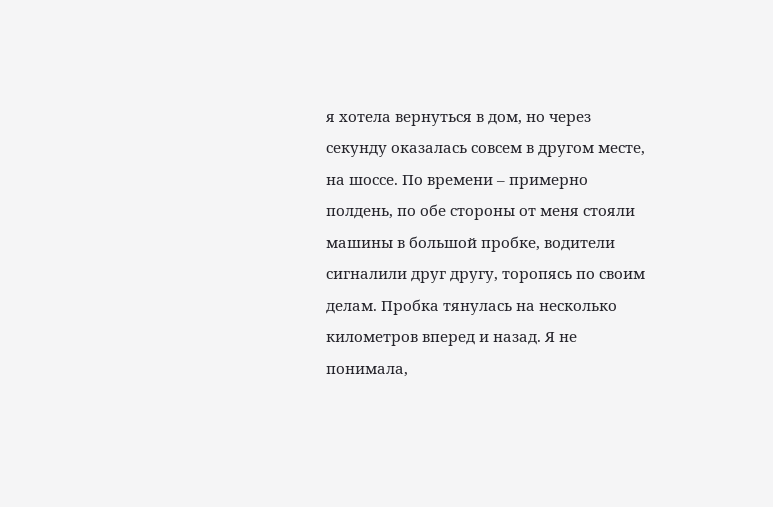я хотела вернуться в дом, но через секунду оказалась совсем в другом месте, на шоссе. По времени – примерно полдень, по обе стороны от меня стояли машины в большой пробке, водители сигналили друг другу, торопясь по своим делам. Пробка тянулась на несколько километров вперед и назад. Я не понимала,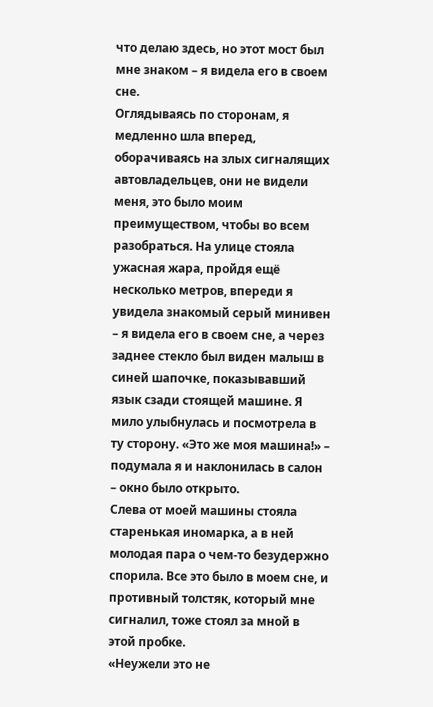что делаю здесь, но этот мост был мне знаком – я видела его в своем сне.
Оглядываясь по сторонам, я медленно шла вперед, оборачиваясь на злых сигналящих автовладельцев, они не видели меня, это было моим преимуществом, чтобы во всем разобраться. На улице стояла ужасная жара, пройдя ещё несколько метров, впереди я увидела знакомый серый минивен – я видела его в своем сне, а через заднее стекло был виден малыш в синей шапочке, показывавший язык сзади стоящей машине. Я мило улыбнулась и посмотрела в ту сторону. «Это же моя машина!» – подумала я и наклонилась в салон – окно было открыто.
Слева от моей машины стояла старенькая иномарка, а в ней молодая пара о чем-то безудержно спорила. Все это было в моем сне, и противный толстяк, который мне сигналил, тоже стоял за мной в этой пробке.
«Неужели это не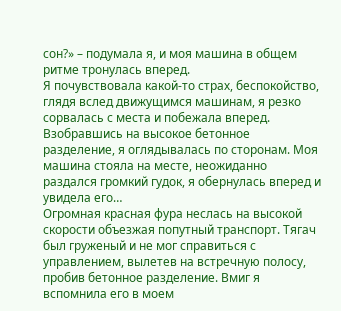сон?» – подумала я, и моя машина в общем ритме тронулась вперед.
Я почувствовала какой-то страх, беспокойство, глядя вслед движущимся машинам, я резко сорвалась с места и побежала вперед. Взобравшись на высокое бетонное разделение, я оглядывалась по сторонам. Моя машина стояла на месте, неожиданно раздался громкий гудок, я обернулась вперед и увидела его…
Огромная красная фура неслась на высокой скорости объезжая попутный транспорт. Тягач был груженый и не мог справиться с управлением, вылетев на встречную полосу, пробив бетонное разделение. Вмиг я вспомнила его в моем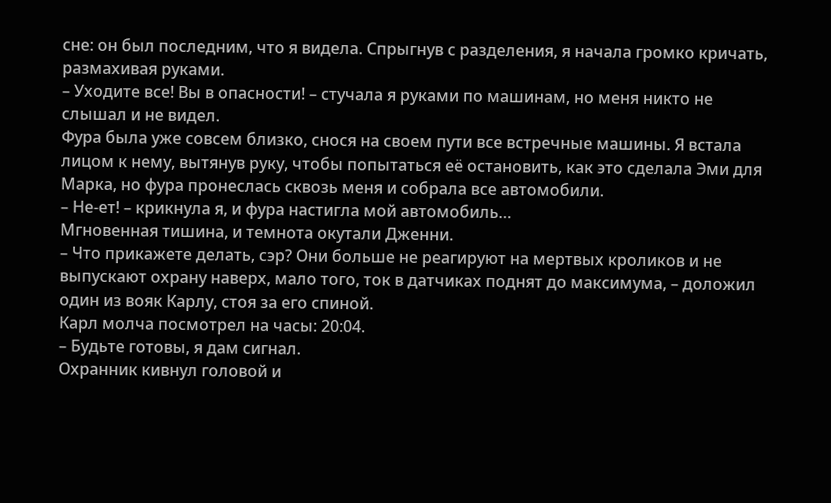сне: он был последним, что я видела. Спрыгнув с разделения, я начала громко кричать, размахивая руками.
– Уходите все! Вы в опасности! – стучала я руками по машинам, но меня никто не слышал и не видел.
Фура была уже совсем близко, снося на своем пути все встречные машины. Я встала лицом к нему, вытянув руку, чтобы попытаться её остановить, как это сделала Эми для Марка, но фура пронеслась сквозь меня и собрала все автомобили.
– Не-ет! – крикнула я, и фура настигла мой автомобиль…
Мгновенная тишина, и темнота окутали Дженни.
– Что прикажете делать, сэр? Они больше не реагируют на мертвых кроликов и не выпускают охрану наверх, мало того, ток в датчиках поднят до максимума, – доложил один из вояк Карлу, стоя за его спиной.
Карл молча посмотрел на часы: 20:04.
– Будьте готовы, я дам сигнал.
Охранник кивнул головой и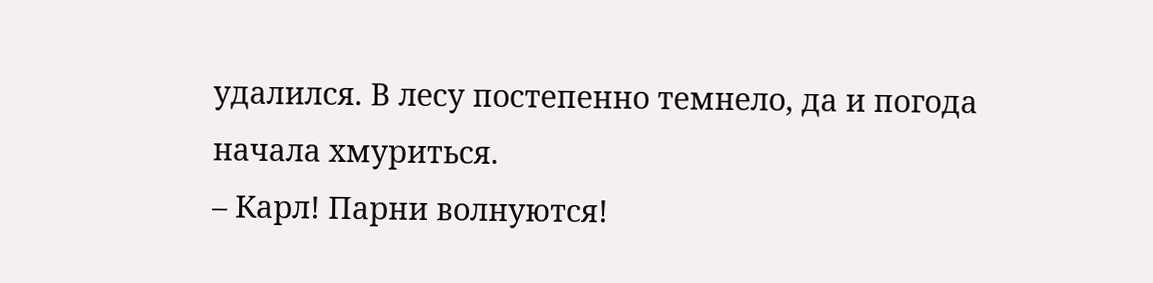удалился. В лесу постепенно темнело, да и погода начала хмуриться.
– Карл! Парни волнуются!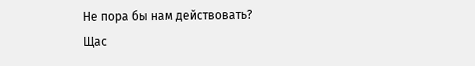Не пора бы нам действовать? Щас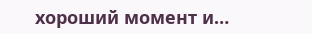хороший момент и…